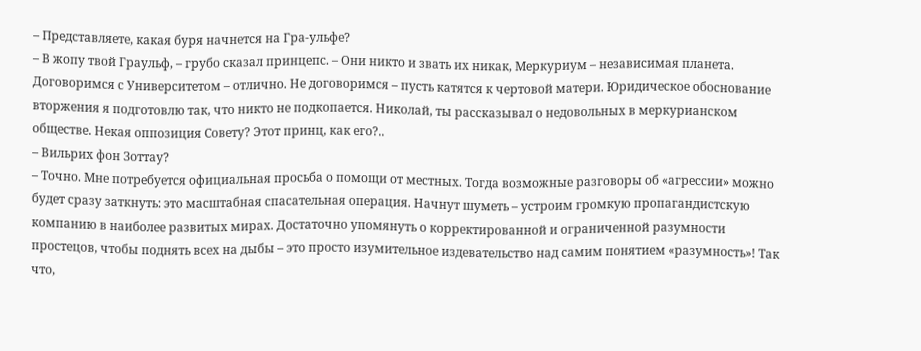– Представляете, какая буря начнется на Гра-ульфе?
– В жопу твой Граульф, – грубо сказал принцепс. – Они никто и звать их никак, Меркуриум – независимая планета. Договоримся с Университетом – отлично. Не договоримся – пусть катятся к чертовой матери. Юридическое обоснование вторжения я подготовлю так, что никто не подкопается. Николай, ты рассказывал о недовольных в меркурианском обществе. Некая оппозиция Совету? Этот принц, как его?..
– Вильрих фон Зоттау?
– Точно. Мне потребуется официальная просьба о помощи от местных. Тогда возможные разговоры об «агрессии» можно будет сразу заткнуть: это масштабная спасательная операция. Начнут шуметь – устроим громкую пропагандистскую компанию в наиболее развитых мирах. Достаточно упомянуть о корректированной и ограниченной разумности простецов, чтобы поднять всех на дыбы – это просто изумительное издевательство над самим понятием «разумность»! Так что,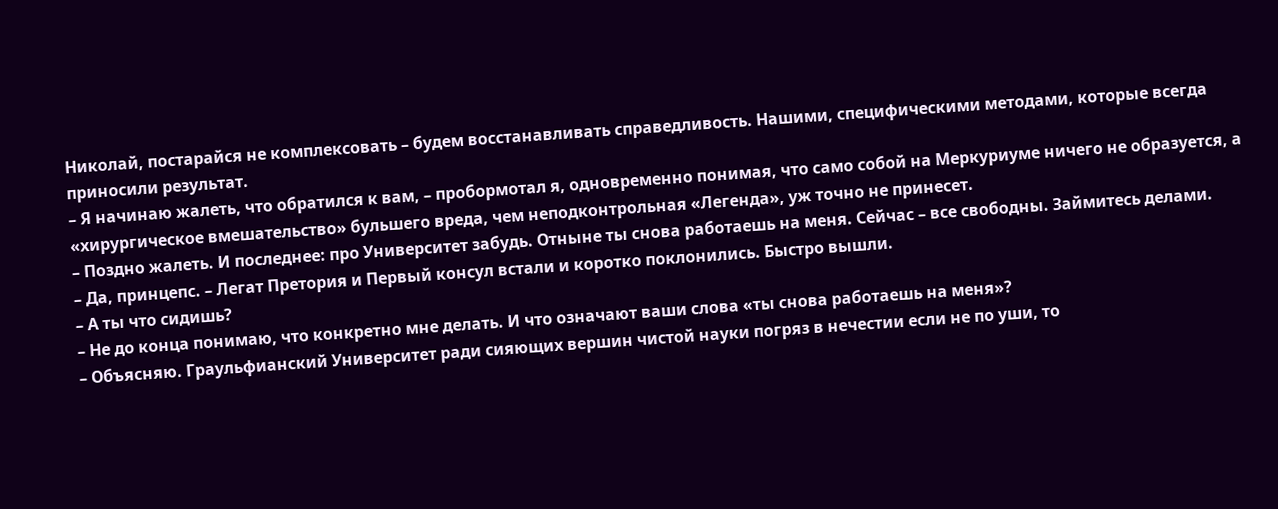Николай, постарайся не комплексовать – будем восстанавливать справедливость. Нашими, специфическими методами, которые всегда приносили результат.
– Я начинаю жалеть, что обратился к вам, – пробормотал я, одновременно понимая, что само собой на Меркуриуме ничего не образуется, а «хирургическое вмешательство» бульшего вреда, чем неподконтрольная «Легенда», уж точно не принесет.
– Поздно жалеть. И последнее: про Университет забудь. Отныне ты снова работаешь на меня. Сейчас – все свободны. Займитесь делами.
– Да, принцепс. – Легат Претория и Первый консул встали и коротко поклонились. Быстро вышли.
– А ты что сидишь?
– Не до конца понимаю, что конкретно мне делать. И что означают ваши слова «ты снова работаешь на меня»?
– Объясняю. Граульфианский Университет ради сияющих вершин чистой науки погряз в нечестии если не по уши, то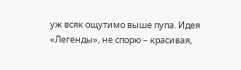уж всяк ощутимо выше пупа. Идея «Легенды», не спорю – красивая,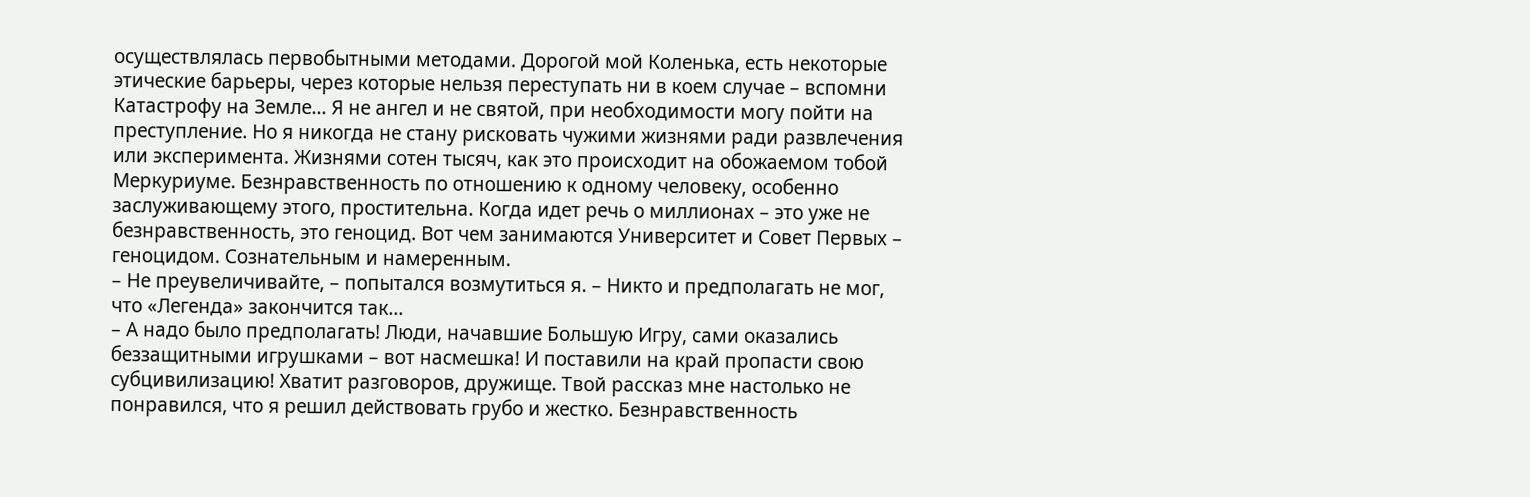осуществлялась первобытными методами. Дорогой мой Коленька, есть некоторые этические барьеры, через которые нельзя переступать ни в коем случае – вспомни Катастрофу на Земле… Я не ангел и не святой, при необходимости могу пойти на преступление. Но я никогда не стану рисковать чужими жизнями ради развлечения или эксперимента. Жизнями сотен тысяч, как это происходит на обожаемом тобой Меркуриуме. Безнравственность по отношению к одному человеку, особенно заслуживающему этого, простительна. Когда идет речь о миллионах – это уже не безнравственность, это геноцид. Вот чем занимаются Университет и Совет Первых – геноцидом. Сознательным и намеренным.
– Не преувеличивайте, – попытался возмутиться я. – Никто и предполагать не мог, что «Легенда» закончится так…
– А надо было предполагать! Люди, начавшие Большую Игру, сами оказались беззащитными игрушками – вот насмешка! И поставили на край пропасти свою субцивилизацию! Хватит разговоров, дружище. Твой рассказ мне настолько не понравился, что я решил действовать грубо и жестко. Безнравственность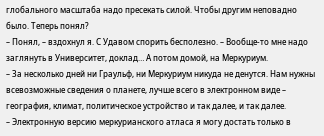глобального масштаба надо пресекать силой. Чтобы другим неповадно было. Теперь понял?
– Понял, – вздохнул я. С Удавом спорить бесполезно. – Вообще-то мне надо заглянуть в Университет, доклад… А потом домой, на Меркуриум.
– За несколько дней ни Граульф, ни Меркуриум никуда не денутся. Нам нужны всевозможные сведения о планете, лучше всего в электронном виде – география, климат, политическое устройство и так далее, и так далее.
– Электронную версию меркурианского атласа я могу достать только в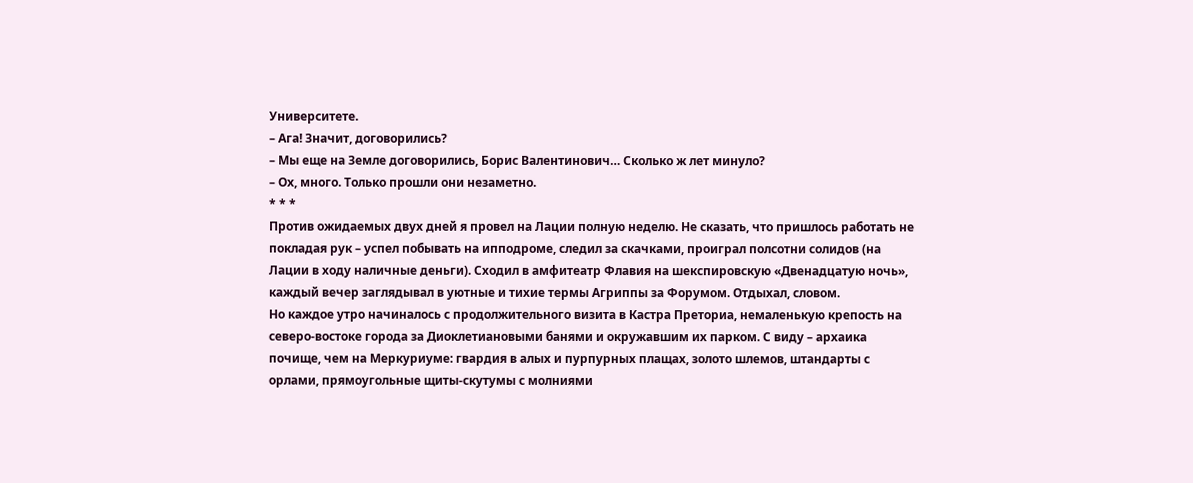Университете.
– Ага! Значит, договорились?
– Мы еще на Земле договорились, Борис Валентинович… Сколько ж лет минуло?
– Ох, много. Только прошли они незаметно.
* * *
Против ожидаемых двух дней я провел на Лации полную неделю. Не сказать, что пришлось работать не покладая рук – успел побывать на ипподроме, следил за скачками, проиграл полсотни солидов (на Лации в ходу наличные деньги). Сходил в амфитеатр Флавия на шекспировскую «Двенадцатую ночь», каждый вечер заглядывал в уютные и тихие термы Агриппы за Форумом. Отдыхал, словом.
Но каждое утро начиналось с продолжительного визита в Кастра Преториа, немаленькую крепость на северо-востоке города за Диоклетиановыми банями и окружавшим их парком. С виду – архаика почище, чем на Меркуриуме: гвардия в алых и пурпурных плащах, золото шлемов, штандарты с орлами, прямоугольные щиты-скутумы с молниями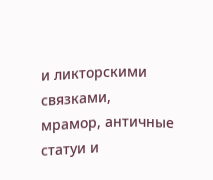и ликторскими связками, мрамор, античные статуи и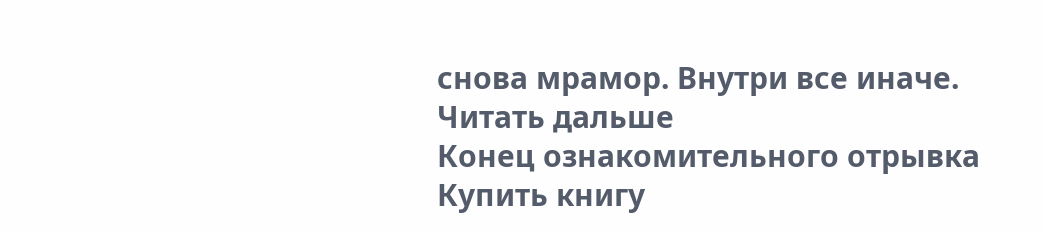снова мрамор. Внутри все иначе.
Читать дальше
Конец ознакомительного отрывка
Купить книгу